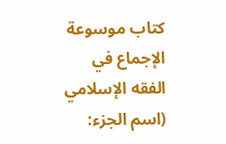كتاب موسوعة الإجماع في الفقه الإسلامي (اسم الجزء: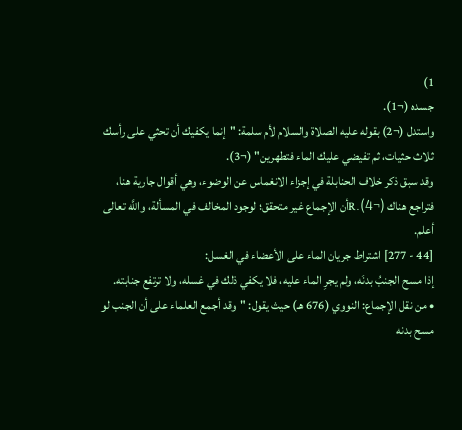1)
جسده (¬1).
واستدل (¬2) بقوله عليه الصلاة والسلام لأم سلمة: "إنما يكفيك أن تحثي على رأسك ثلاث حثيات، ثم تفيضي عليك الماء فتطهرين" (¬3).
وقد سبق ذكر خلاف الحنابلة في إجزاء الانغماس عن الوضوء، وهي أقوال جارية هنا، فتراجع هناك (¬4).Rأن الإجماع غير متحقق؛ لوجود المخالف في المسألة، واللَّه تعالى أعلم.
[44 - 277] اشتراط جريان الماء على الأعضاء في الغسل:
إذا مسح الجنبُ بدنَه، ولم يجرِ الماء عليه، فلا يكفي ذلك في غسله، ولا ترتفع جنابته.
• من نقل الإجماع: النووي (676 هـ) حيث يقول: "وقد أجمع العلماء على أن الجنب لو مسح بدنه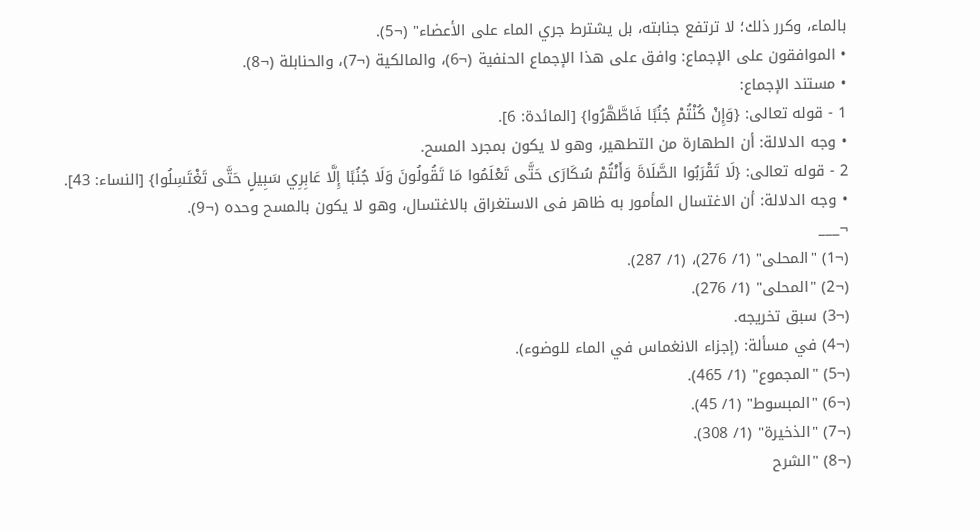بالماء، وكرر ذلك؛ لا ترتفع جنابته، بل يشترط جري الماء على الأعضاء" (¬5).
• الموافقون على الإجماع: وافق على هذا الإجماع الحنفية (¬6)، والمالكية (¬7)، والحنابلة (¬8).
• مستند الإجماع:
1 - قوله تعالى: {وَإِنْ كُنْتُمْ جُنُبًا فَاطَّهَّرُوا} [المائدة: 6].
• وجه الدلالة: أن الطهارة من التطهير، وهو لا يكون بمجرد المسح.
2 - قوله تعالى: {لَا تَقْرَبُوا الصَّلَاةَ وَأَنْتُمْ سُكَارَى حَتَّى تَعْلَمُوا مَا تَقُولُونَ وَلَا جُنُبًا إِلَّا عَابِرِي سَبِيلٍ حَتَّى تَغْتَسِلُوا} [النساء: 43].
• وجه الدلالة: أن الاغتسال المأمور به ظاهر فى الاستغراق بالاغتسال، وهو لا يكون بالمسح وحده (¬9).
¬___
(¬1) "المحلى" (1/ 276)، (1/ 287).
(¬2) "المحلى" (1/ 276).
(¬3) سبق تخريجه.
(¬4) في مسألة: (إجزاء الانغماس في الماء للوضوء).
(¬5) "المجموع" (1/ 465).
(¬6) "المبسوط" (1/ 45).
(¬7) "الذخيرة" (1/ 308).
(¬8) "الشرح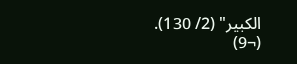الكبير" (2/ 130).
(¬9)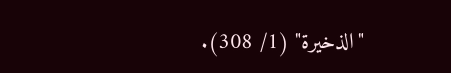"الذخيرة" (1/ 308).